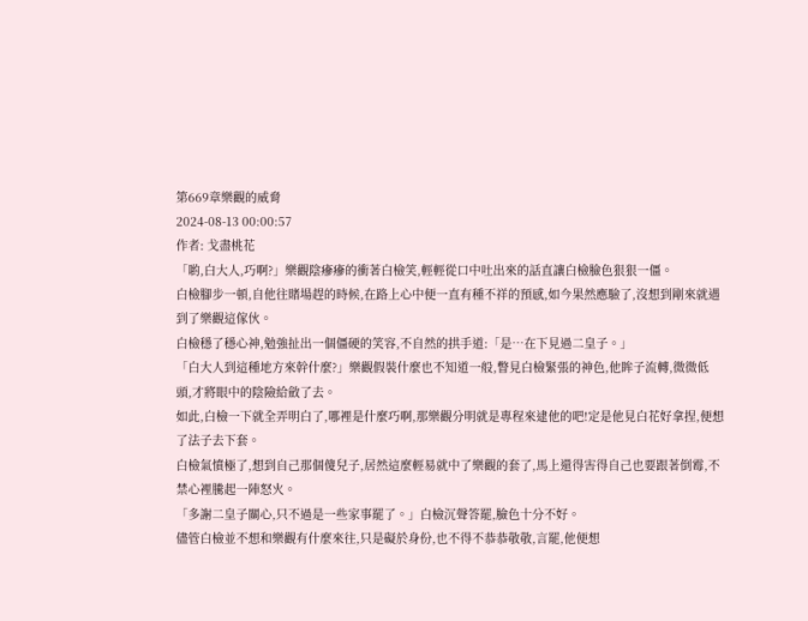第669章樂觀的威脅
2024-08-13 00:00:57
作者: 戈盡桃花
「喲,白大人,巧啊?」樂觀陰瘮瘮的衝著白檢笑,輕輕從口中吐出來的話直讓白檢臉色狠狠一僵。
白檢腳步一頓,自他往賭場趕的時候,在路上心中便一直有種不祥的預感,如今果然應驗了,沒想到剛來就遇到了樂觀這傢伙。
白檢穩了穩心神,勉強扯出一個僵硬的笑容,不自然的拱手道:「是…在下見過二皇子。」
「白大人到這種地方來幹什麼?」樂觀假裝什麼也不知道一般,瞥見白檢緊張的神色,他眸子流轉,微微低頭,才將眼中的陰險給斂了去。
如此,白檢一下就全弄明白了,哪裡是什麼巧啊,那樂觀分明就是專程來逮他的吧!定是他見白花好拿捏,便想了法子去下套。
白檢氣憤極了,想到自己那個傻兒子,居然這麼輕易就中了樂觀的套了,馬上還得害得自己也要跟著倒霉,不禁心裡騰起一陣怒火。
「多謝二皇子關心,只不過是一些家事罷了。」白檢沉聲答罷,臉色十分不好。
儘管白檢並不想和樂觀有什麼來往,只是礙於身份,也不得不恭恭敬敬,言罷,他便想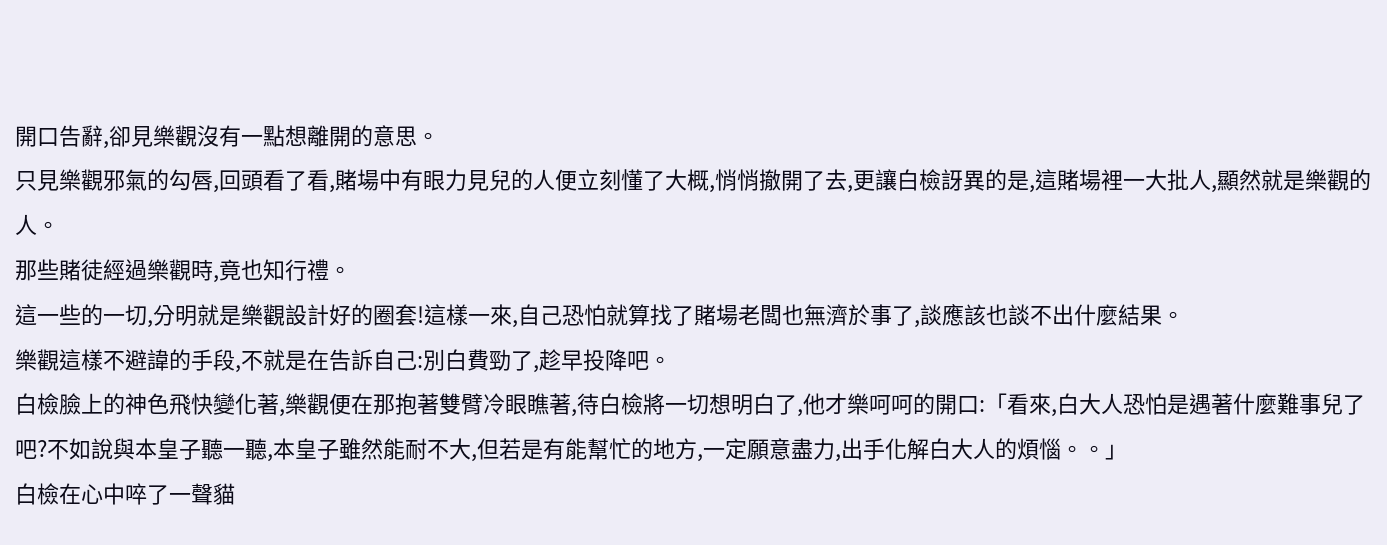開口告辭,卻見樂觀沒有一點想離開的意思。
只見樂觀邪氣的勾唇,回頭看了看,賭場中有眼力見兒的人便立刻懂了大概,悄悄撤開了去,更讓白檢訝異的是,這賭場裡一大批人,顯然就是樂觀的人。
那些賭徒經過樂觀時,竟也知行禮。
這一些的一切,分明就是樂觀設計好的圈套!這樣一來,自己恐怕就算找了賭場老闆也無濟於事了,談應該也談不出什麼結果。
樂觀這樣不避諱的手段,不就是在告訴自己:別白費勁了,趁早投降吧。
白檢臉上的神色飛快變化著,樂觀便在那抱著雙臂冷眼瞧著,待白檢將一切想明白了,他才樂呵呵的開口:「看來,白大人恐怕是遇著什麼難事兒了吧?不如說與本皇子聽一聽,本皇子雖然能耐不大,但若是有能幫忙的地方,一定願意盡力,出手化解白大人的煩惱。。」
白檢在心中啐了一聲貓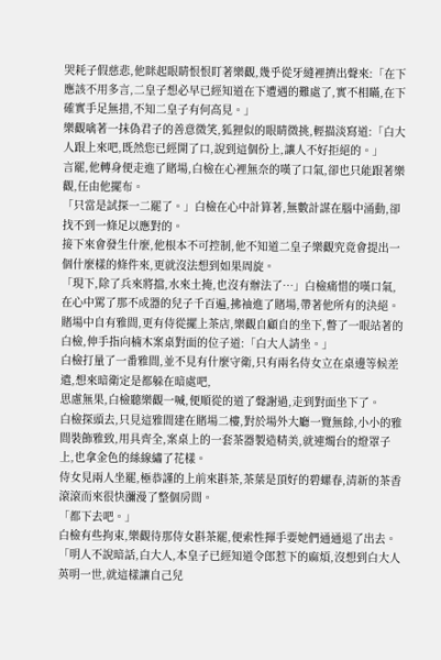哭耗子假慈悲,他眯起眼睛恨恨盯著樂觀,幾乎從牙縫裡擠出聲來:「在下應該不用多言,二皇子想必早已經知道在下遭遇的難處了,實不相瞞,在下確實手足無措,不知二皇子有何高見。」
樂觀噙著一抹偽君子的善意微笑,狐狸似的眼睛微挑,輕描淡寫道:「白大人跟上來吧,既然您已經開了口,說到這個份上,讓人不好拒絕的。」
言罷,他轉身便走進了賭場,白檢在心裡無奈的嘆了口氣,卻也只能跟著樂觀,任由他擺布。
「只當是試探一二罷了。」白檢在心中計算著,無數計謀在腦中涌動,卻找不到一條足以應對的。
接下來會發生什麼,他根本不可控制,他不知道二皇子樂觀究竟會提出一個什麼樣的條件來,更就沒法想到如果周旋。
「現下,除了兵來將擋,水來土掩,也沒有辦法了…」白檢痛惜的嘆口氣,在心中罵了那不成器的兒子千百遍,拂袖進了賭場,帶著他所有的決絕。
賭場中自有雅間,更有侍從擺上茶店,樂觀自顧自的坐下,瞥了一眼站著的白檢,伸手指向楠木案桌對面的位子道:「白大人請坐。」
白檢打量了一番雅間,並不見有什麼守衛,只有兩名侍女立在桌邊等候差遣,想來暗衛定是都躲在暗處吧,
思慮無果,白檢聽樂觀一喊,便順從的道了聲謝過,走到對面坐下了。
白檢探頭去,只見這雅間建在賭場二樓,對於場外大廳一覽無餘,小小的雅間裝飾雅致,用具齊全,案桌上的一套茶器製造精美,就連燭台的燈罩子上,也拿金色的絲線繡了花樣。
侍女見兩人坐罷,極恭謹的上前來斟茶,茶葉是頂好的碧螺春,清新的茶香滾滾而來很快瀰漫了整個房間。
「都下去吧。」
白檢有些拘束,樂觀待那侍女斟茶罷,便索性揮手要她們通通退了出去。
「明人不說暗話,白大人,本皇子已經知道令郎惹下的麻煩,沒想到白大人英明一世,就這樣讓自己兒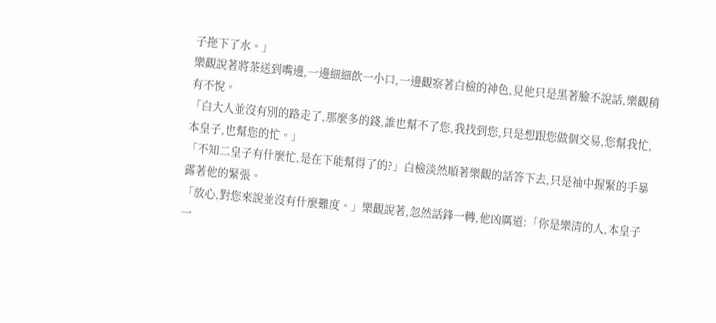子拖下了水。」
樂觀說著將茶送到嘴邊,一邊細細飲一小口,一邊觀察著白檢的神色,見他只是黑著臉不說話,樂觀稍有不悅。
「白大人並沒有別的路走了,那麼多的錢,誰也幫不了您,我找到您,只是想跟您做個交易,您幫我忙,本皇子,也幫您的忙。」
「不知二皇子有什麼忙,是在下能幫得了的?」白檢淡然順著樂觀的話答下去,只是袖中握緊的手暴露著他的緊張。
「放心,對您來說並沒有什麼難度。」樂觀說著,忽然話鋒一轉,他凶厲道:「你是樂清的人,本皇子一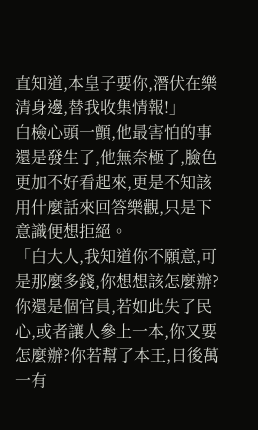直知道,本皇子要你,潛伏在樂清身邊,替我收集情報!」
白檢心頭一顫,他最害怕的事還是發生了,他無奈極了,臉色更加不好看起來,更是不知該用什麼話來回答樂觀,只是下意識便想拒絕。
「白大人,我知道你不願意,可是那麼多錢,你想想該怎麼辦?你還是個官員,若如此失了民心,或者讓人參上一本,你又要怎麼辦?你若幫了本王,日後萬一有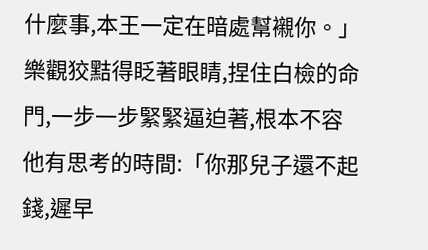什麼事,本王一定在暗處幫襯你。」
樂觀狡黠得眨著眼睛,捏住白檢的命門,一步一步緊緊逼迫著,根本不容他有思考的時間:「你那兒子還不起錢,遲早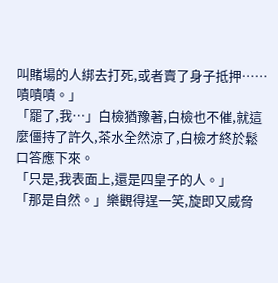叫賭場的人綁去打死,或者賣了身子抵押……嘖嘖嘖。」
「罷了,我…」白檢猶豫著,白檢也不催,就這麼僵持了許久,茶水全然涼了,白檢才終於鬆口答應下來。
「只是,我表面上,還是四皇子的人。」
「那是自然。」樂觀得逞一笑,旋即又威脅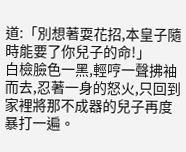道:「別想著耍花招,本皇子隨時能要了你兒子的命!」
白檢臉色一黑,輕哼一聲拂袖而去,忍著一身的怒火,只回到家裡將那不成器的兒子再度暴打一遍。